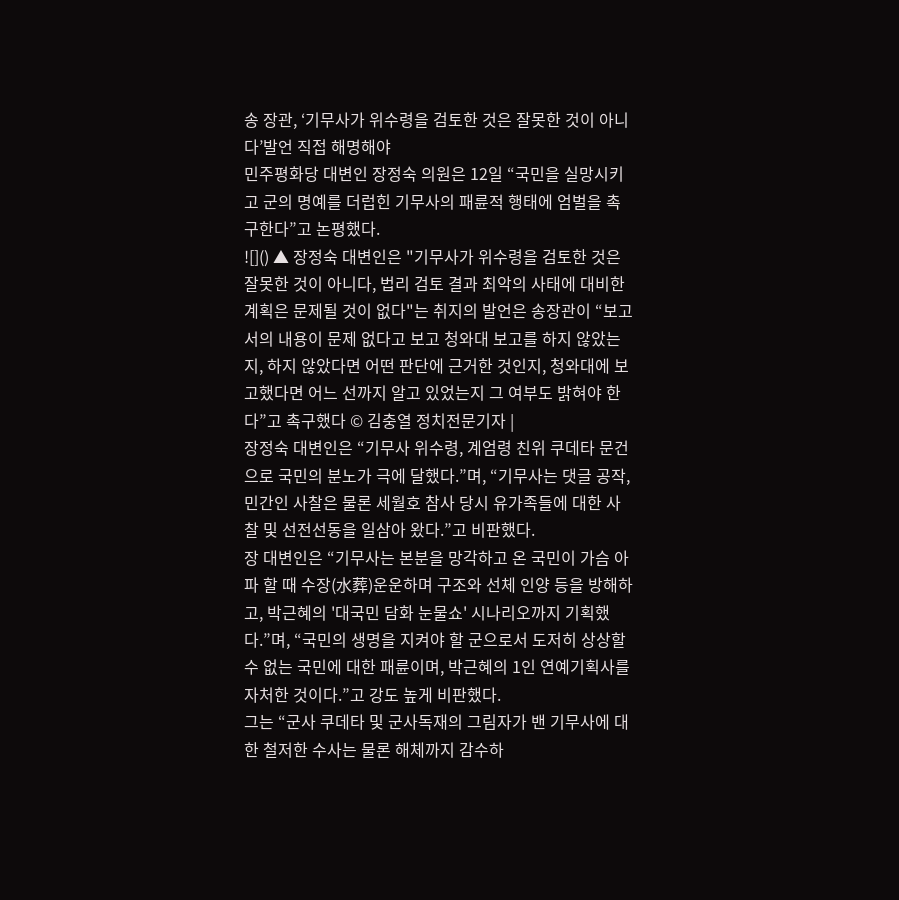송 장관, ‘기무사가 위수령을 검토한 것은 잘못한 것이 아니다’발언 직접 해명해야
민주평화당 대변인 장정숙 의원은 12일 “국민을 실망시키고 군의 명예를 더럽힌 기무사의 패륜적 행태에 엄벌을 촉구한다”고 논평했다.
![]() ▲ 장정숙 대변인은 "기무사가 위수령을 검토한 것은 잘못한 것이 아니다, 법리 검토 결과 최악의 사태에 대비한 계획은 문제될 것이 없다"는 취지의 발언은 송장관이 “보고서의 내용이 문제 없다고 보고 청와대 보고를 하지 않았는지, 하지 않았다면 어떤 판단에 근거한 것인지, 청와대에 보고했다면 어느 선까지 알고 있었는지 그 여부도 밝혀야 한다”고 촉구했다 © 김충열 정치전문기자 |
장정숙 대변인은 “기무사 위수령, 계엄령 친위 쿠데타 문건으로 국민의 분노가 극에 달했다.”며, “기무사는 댓글 공작, 민간인 사찰은 물론 세월호 참사 당시 유가족들에 대한 사찰 및 선전선동을 일삼아 왔다.”고 비판했다.
장 대변인은 “기무사는 본분을 망각하고 온 국민이 가슴 아파 할 때 수장(水葬)운운하며 구조와 선체 인양 등을 방해하고, 박근혜의 '대국민 담화 눈물쇼' 시나리오까지 기획했다.”며, “국민의 생명을 지켜야 할 군으로서 도저히 상상할 수 없는 국민에 대한 패륜이며, 박근혜의 1인 연예기획사를 자처한 것이다.”고 강도 높게 비판했다.
그는 “군사 쿠데타 및 군사독재의 그림자가 밴 기무사에 대한 철저한 수사는 물론 해체까지 감수하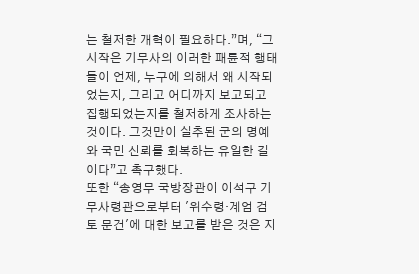는 철저한 개혁이 필요하다.”며, “그 시작은 기무사의 이러한 패륜적 행태들이 언제, 누구에 의해서 왜 시작되었는지, 그리고 어디까지 보고되고 집행되었는지를 철저하게 조사하는 것이다. 그것만이 실추된 군의 명예와 국민 신뢰를 회복하는 유일한 길이다”고 촉구했다.
또한 “송영무 국방장관이 이석구 기무사령관으로부터 '위수령·계엄 검토 문건'에 대한 보고를 받은 것은 지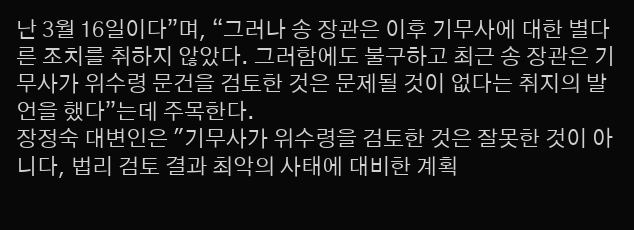난 3월 16일이다”며, “그러나 송 장관은 이후 기무사에 대한 별다른 조치를 취하지 않았다. 그러함에도 불구하고 최근 송 장관은 기무사가 위수령 문건을 검토한 것은 문제될 것이 없다는 취지의 발언을 했다”는데 주목한다.
장정숙 대변인은 "기무사가 위수령을 검토한 것은 잘못한 것이 아니다, 법리 검토 결과 최악의 사태에 대비한 계획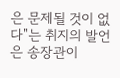은 문제될 것이 없다"는 취지의 발언은 송장관이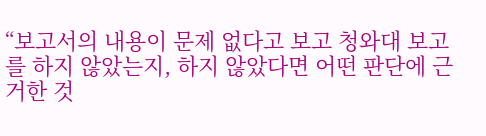“보고서의 내용이 문제 없다고 보고 청와대 보고를 하지 않았는지, 하지 않았다면 어떤 판단에 근거한 것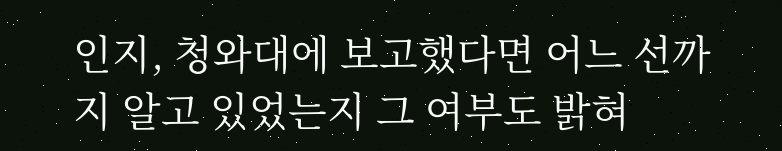인지, 청와대에 보고했다면 어느 선까지 알고 있었는지 그 여부도 밝혀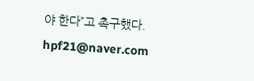야 한다”고 촉구했다. hpf21@naver.com